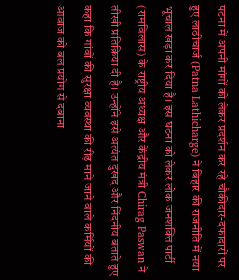पटना में अपनी मांगों को लेकर प्रदर्शन कर रहे चौकीदार-दफादारों पर हुए लाठीचार्ज (Patna Lathicharge) ने बिहार की राजनीति में नया भूचाल खड़ा कर दिया है। इस घटना को लेकर लोक जनशक्ति पार्टी (रामविलास) के राष्ट्रीय अध्यक्ष और केंद्रीय मंत्री Chirag Paswan ने तीखी प्रतिक्रिया दी है। उन्होंने इसे अत्यंत दुखद और निंदनीय बताते हुए कहा कि गांवों की सुरक्षा व्यवस्था की रीढ़ माने जाने वाले कर्मियों की आवाज को बल प्रयोग से दबाना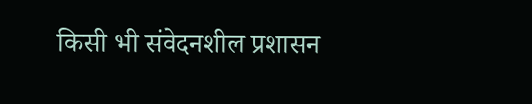किसी भी संवेदनशील प्रशासन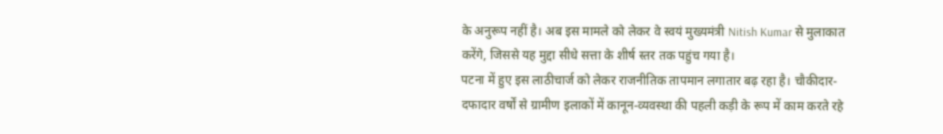के अनुरूप नहीं है। अब इस मामले को लेकर वे स्वयं मुख्यमंत्री Nitish Kumar से मुलाकात करेंगे, जिससे यह मुद्दा सीधे सत्ता के शीर्ष स्तर तक पहुंच गया है।
पटना में हुए इस लाठीचार्ज को लेकर राजनीतिक तापमान लगातार बढ़ रहा है। चौकीदार-दफादार वर्षों से ग्रामीण इलाकों में कानून-व्यवस्था की पहली कड़ी के रूप में काम करते रहे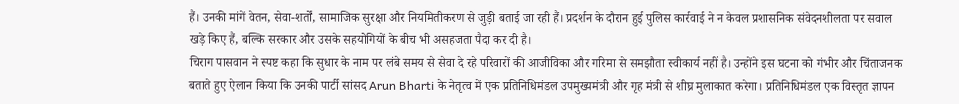हैं। उनकी मांगें वेतन, सेवा-शर्तों, सामाजिक सुरक्षा और नियमितीकरण से जुड़ी बताई जा रही हैं। प्रदर्शन के दौरान हुई पुलिस कार्रवाई ने न केवल प्रशासनिक संवेदनशीलता पर सवाल खड़े किए हैं, बल्कि सरकार और उसके सहयोगियों के बीच भी असहजता पैदा कर दी है।
चिराग पासवान ने स्पष्ट कहा कि सुधार के नाम पर लंबे समय से सेवा दे रहे परिवारों की आजीविका और गरिमा से समझौता स्वीकार्य नहीं है। उन्होंने इस घटना को गंभीर और चिंताजनक बताते हुए ऐलान किया कि उनकी पार्टी सांसद Arun Bharti के नेतृत्व में एक प्रतिनिधिमंडल उपमुख्यमंत्री और गृह मंत्री से शीघ्र मुलाकात करेगा। प्रतिनिधिमंडल एक विस्तृत ज्ञापन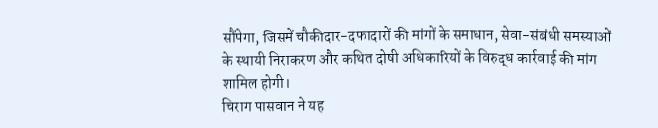सौंपेगा, जिसमें चौकीदार-दफादारों की मांगों के समाधान, सेवा-संबंधी समस्याओं के स्थायी निराकरण और कथित दोषी अधिकारियों के विरुद्ध कार्रवाई की मांग शामिल होगी।
चिराग पासवान ने यह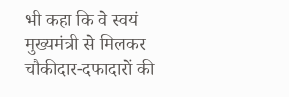भी कहा कि वे स्वयं मुख्यमंत्री से मिलकर चौकीदार-दफादारों की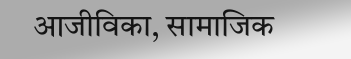आजीविका, सामाजिक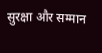सुरक्षा और सम्मान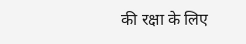की रक्षा के लिए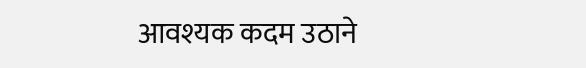आवश्यक कदम उठाने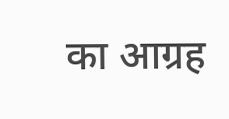का आग्रह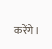करेंगे।